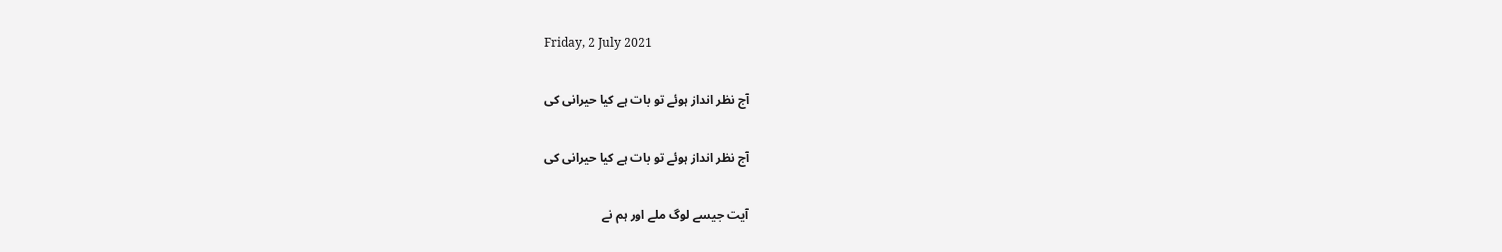Friday, 2 July 2021

آج نظر انداز ہوئے تو بات ہے کیا حیرانی کی

آج نظر انداز ہوئے تو بات ہے کیا حیرانی کی

آیت جیسے لوگ ملے اور ہم نے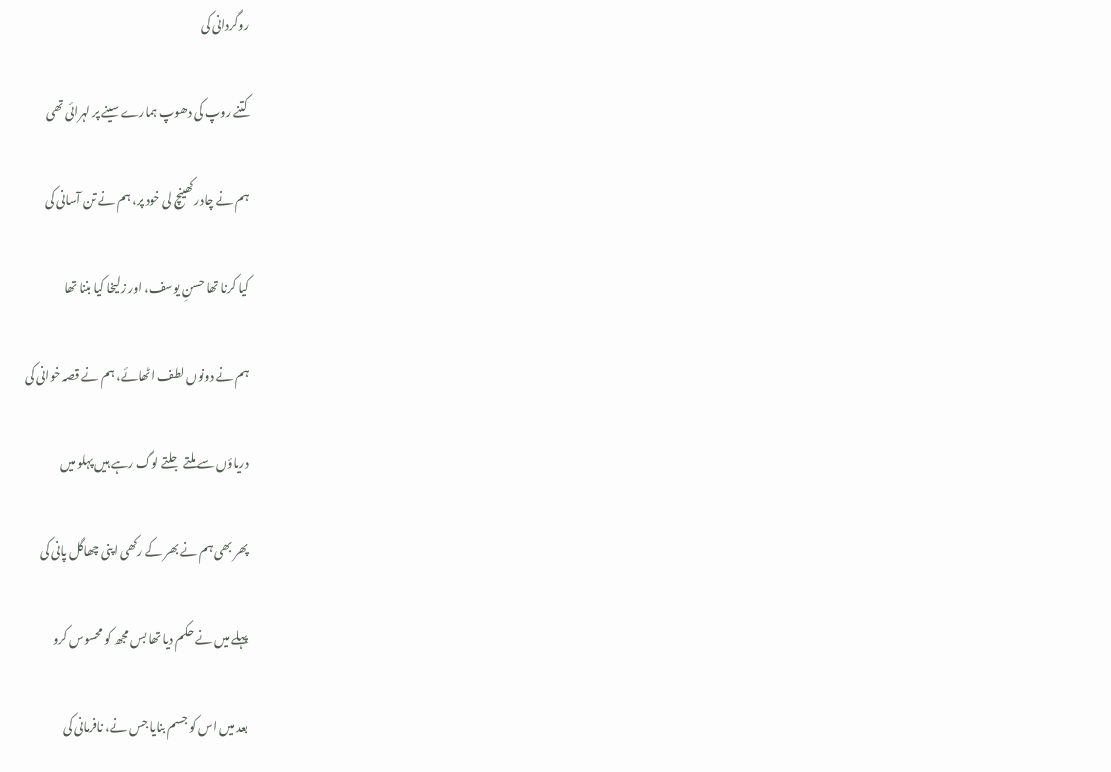روگردانی کی

کتنے روپ کی دھوپ ہمارے سینے پر لہرائی تھی

ہم نے چادر کھینچ لی خود پر، ہم نے تن آسانی کی

کیا کرنا تھا حسنِ یوسف، اور زلیخا کیا بننا تھا

ہم نے دونوں لطف اٹھائے، ہم نے قصہ خوانی کی

دریاؤں سے ملتے جلتے لوگ رہے ہیں پہلو میں

پھر بھی ہم نے بھر کے رکھی اپنی چھاگل پانی کی

پہلے میں نے حکم دیا تھا بس مجھ کو محسوس کرو

بعد میں اس کو جسم بنایا جس نے، نافرمانی کی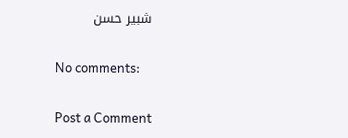شبیر حسن

No comments:

Post a Comment